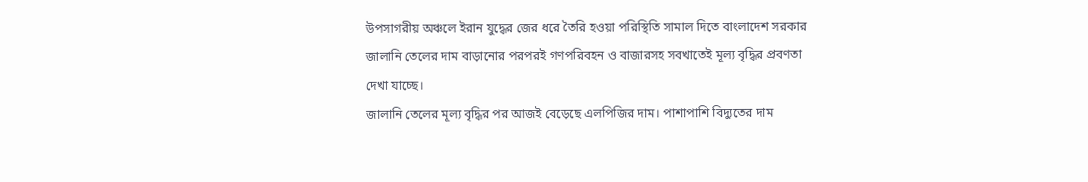উপসাগরীয় অঞ্চলে ইরান যুদ্ধের জের ধরে তৈরি হওয়া পরিস্থিতি সামাল দিতে বাংলাদেশ সরকার জালানি তেলের দাম বাড়ানোর পরপরই গণপরিবহন ও বাজারসহ সবখাতেই মূল্য বৃদ্ধির প্রবণতা দেখা যাচ্ছে।
জালানি তেলের মূল্য বৃদ্ধির পর আজই বেড়েছে এলপিজির দাম। পাশাপাশি বিদ্যুতের দাম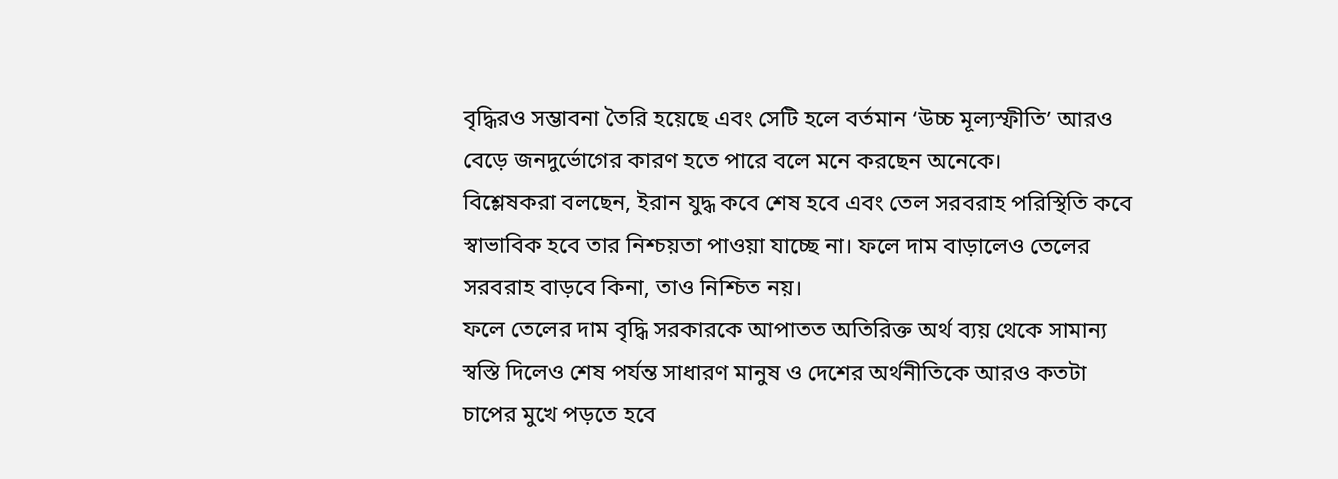বৃদ্ধিরও সম্ভাবনা তৈরি হয়েছে এবং সেটি হলে বর্তমান ‘উচ্চ মূল্যস্ফীতি’ আরও বেড়ে জনদুর্ভোগের কারণ হতে পারে বলে মনে করছেন অনেকে।
বিশ্লেষকরা বলছেন, ইরান যুদ্ধ কবে শেষ হবে এবং তেল সরবরাহ পরিস্থিতি কবে স্বাভাবিক হবে তার নিশ্চয়তা পাওয়া যাচ্ছে না। ফলে দাম বাড়ালেও তেলের সরবরাহ বাড়বে কিনা, তাও নিশ্চিত নয়।
ফলে তেলের দাম বৃদ্ধি সরকারকে আপাতত অতিরিক্ত অর্থ ব্যয় থেকে সামান্য স্বস্তি দিলেও শেষ পর্যন্ত সাধারণ মানুষ ও দেশের অর্থনীতিকে আরও কতটা চাপের মুখে পড়তে হবে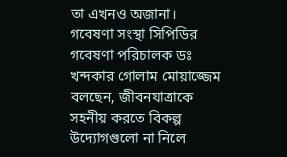তা এখনও অজানা।
গবেষণা সংস্থা সিপিডির গবেষণা পরিচালক ডঃ খন্দকার গোলাম মোয়াজ্জেম বলছেন, জীবনযাত্রাকে সহনীয় করতে বিকল্প উদ্যোগগুলো না নিলে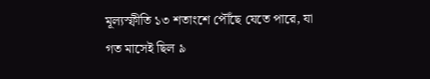মূল্যস্ফীতি ১৩ শতাংশে পৌঁছে যেতে পারে, যা গত মাসেই ছিল ৯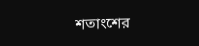শতাংশের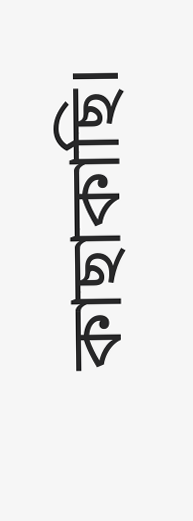কাছাকাছি।